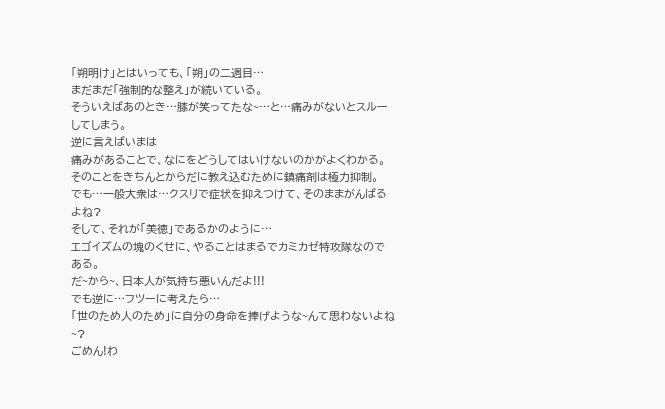「朔明け」とはいっても、「朔」の二週目…
まだまだ「強制的な整え」が続いている。
そういえばあのとき…膝が笑ってたな~…と…痛みがないとスルーしてしまう。
逆に言えばいまは
痛みがあることで、なにをどうしてはいけないのかがよくわかる。
そのことをきちんとからだに教え込むために鎮痛剤は極力抑制。
でも…一般大衆は…クスリで症状を抑えつけて、そのままがんばるよね?
そして、それが「美徳」であるかのように…
エゴイズムの塊のくせに、やることはまるでカミカゼ特攻隊なのである。
だ~から~、日本人が気持ち悪いんだよ!!!
でも逆に…フツーに考えたら…
「世のため人のため」に自分の身命を捧げような~んて思わないよね~?
ごめん!わ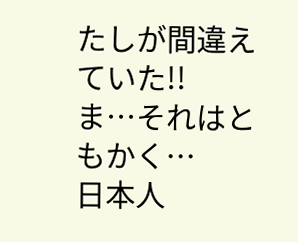たしが間違えていた!!
ま…それはともかく…
日本人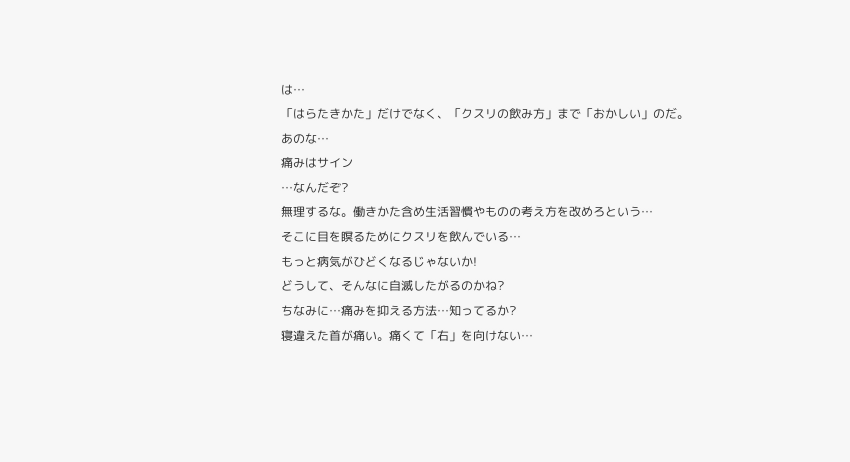は…
「はらたきかた」だけでなく、「クスリの飲み方」まで「おかしい」のだ。
あのな…
痛みはサイン
…なんだぞ?
無理するな。働きかた含め生活習慣やものの考え方を改めろという…
そこに目を瞑るためにクスリを飲んでいる…
もっと病気がひどくなるじゃないか!
どうして、そんなに自滅したがるのかね?
ちなみに…痛みを抑える方法…知ってるか?
寝違えた首が痛い。痛くて「右」を向けない…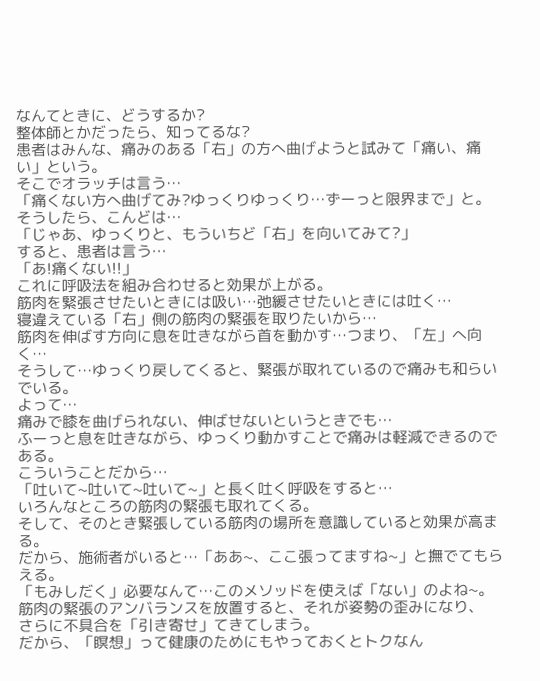なんてときに、どうするか?
整体師とかだったら、知ってるな?
患者はみんな、痛みのある「右」の方へ曲げようと試みて「痛い、痛い」という。
そこでオラッチは言う…
「痛くない方へ曲げてみ?ゆっくりゆっくり…ずーっと限界まで」と。
そうしたら、こんどは…
「じゃあ、ゆっくりと、もういちど「右」を向いてみて?」
すると、患者は言う…
「あ!痛くない!!」
これに呼吸法を組み合わせると効果が上がる。
筋肉を緊張させたいときには吸い…弛緩させたいときには吐く…
寝違えている「右」側の筋肉の緊張を取りたいから…
筋肉を伸ばす方向に息を吐きながら首を動かす…つまり、「左」へ向く…
そうして…ゆっくり戻してくると、緊張が取れているので痛みも和らいでいる。
よって…
痛みで膝を曲げられない、伸ばせないというときでも…
ふーっと息を吐きながら、ゆっくり動かすことで痛みは軽減できるのである。
こういうことだから…
「吐いて~吐いて~吐いて~」と長く吐く呼吸をすると…
いろんなところの筋肉の緊張も取れてくる。
そして、そのとき緊張している筋肉の場所を意識していると効果が高まる。
だから、施術者がいると…「ああ~、ここ張ってますね~」と撫でてもらえる。
「もみしだく」必要なんて…このメソッドを使えば「ない」のよね~。
筋肉の緊張のアンバランスを放置すると、それが姿勢の歪みになり、
さらに不具合を「引き寄せ」てきてしまう。
だから、「瞑想」って健康のためにもやっておくとトクなん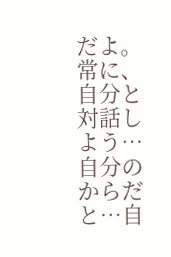だよ。
常に、自分と対話しよう…
自分のからだと…自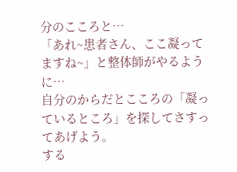分のこころと…
「あれ~患者さん、ここ凝ってますね~」と整体師がやるように…
自分のからだとこころの「凝っているところ」を探してさすってあげよう。
する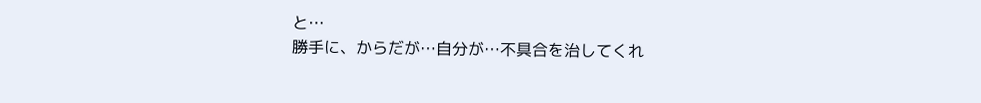と…
勝手に、からだが…自分が…不具合を治してくれ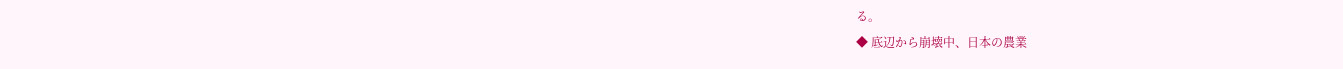る。
◆ 底辺から崩壊中、日本の農業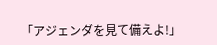「アジェンダを見て備えよ!」